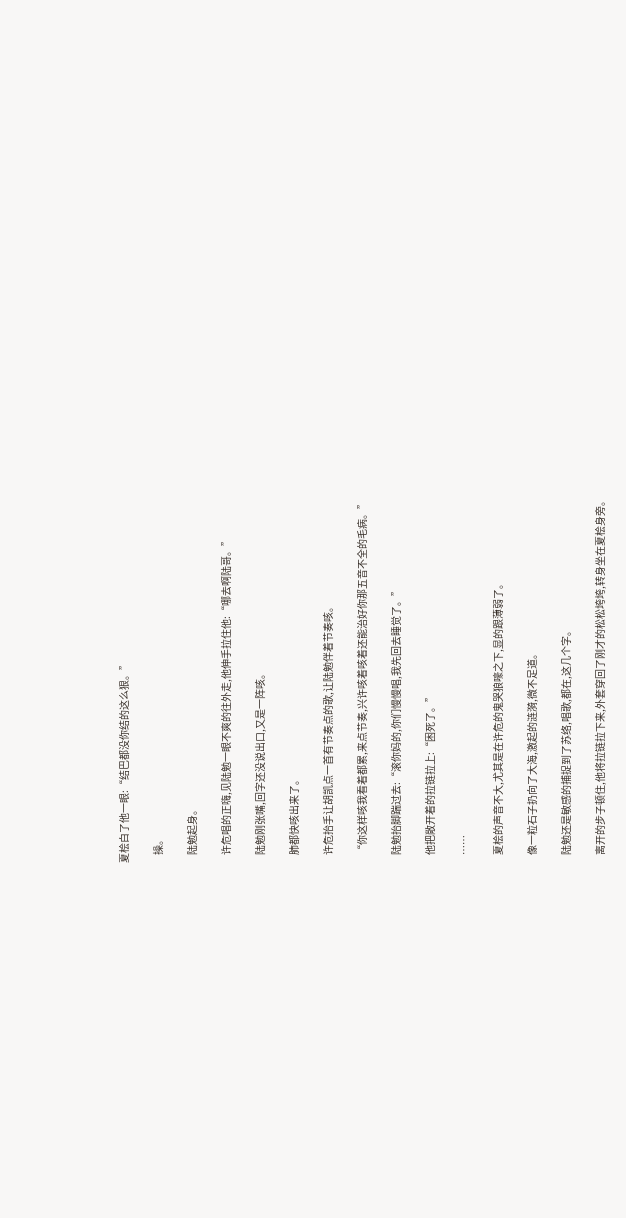夏桧白了他一眼:“结巴都没你结的这么狠。”

    操。

    陆勉起身。

    许危唱的正嗨,见陆勉一眼不爽的往外走,他伸手拉住他:“哪去啊陆哥。”

    陆勉刚张嘴,回字还没说出口,又是一阵咳。

    肺都快咳出来了。

    许危抬手让胡凯点一首有节奏点的歌,让陆勉伴着节奏咳。

    “你这样咳我看着都累,来点节奏,兴许咳着咳着还能治好你那五音不全的毛病。”

    陆勉抬脚踹过去:“滚你妈的,你们慢慢唱,我先回去睡觉了。”

    他把敞开着的拉链拉上:“困死了。”

    ……

    夏桧的声音不大,尤其是在许危的鬼哭狼嚎之下,显的跟薄弱了。

    像一粒石子扔向了大海,激起的涟漪,微不足道。

    陆勉还是敏感的捕捉到了苏络,唱歌,都在,这几个字。

    离开的步子顿住,他将拉链拉下来,外套穿回了刚才的松松垮垮,转身坐在夏桧身旁。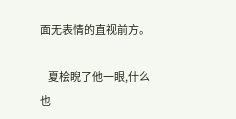面无表情的直视前方。

    夏桧睨了他一眼,什么也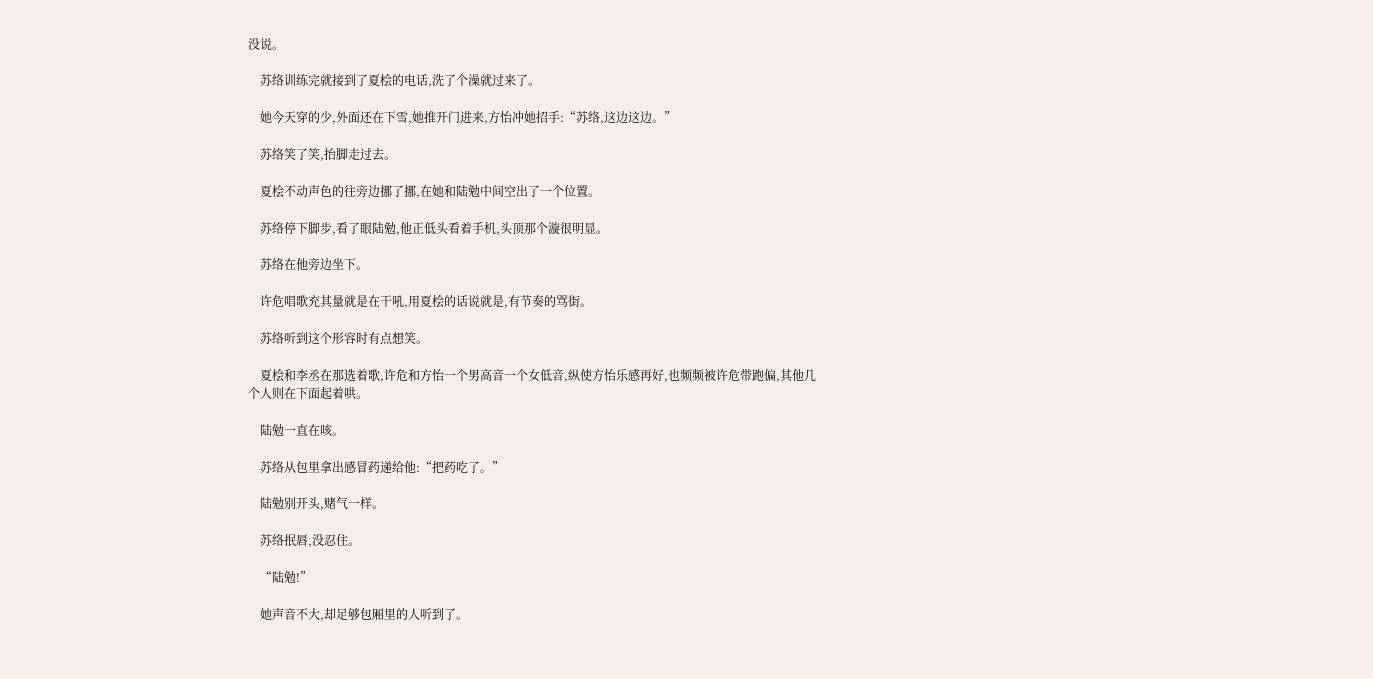没说。

    苏络训练完就接到了夏桧的电话,洗了个澡就过来了。

    她今天穿的少,外面还在下雪,她推开门进来,方怡冲她招手:“苏络,这边这边。”

    苏络笑了笑,抬脚走过去。

    夏桧不动声色的往旁边挪了挪,在她和陆勉中间空出了一个位置。

    苏络停下脚步,看了眼陆勉,他正低头看着手机,头顶那个漩很明显。

    苏络在他旁边坐下。

    许危唱歌充其量就是在干吼,用夏桧的话说就是,有节奏的骂街。

    苏络听到这个形容时有点想笑。

    夏桧和李丞在那选着歌,许危和方怡一个男高音一个女低音,纵使方怡乐感再好,也频频被许危带跑偏,其他几个人则在下面起着哄。

    陆勉一直在咳。

    苏络从包里拿出感冒药递给他:“把药吃了。”

    陆勉别开头,赌气一样。

    苏络抿唇,没忍住。

    “陆勉!”

    她声音不大,却足够包厢里的人听到了。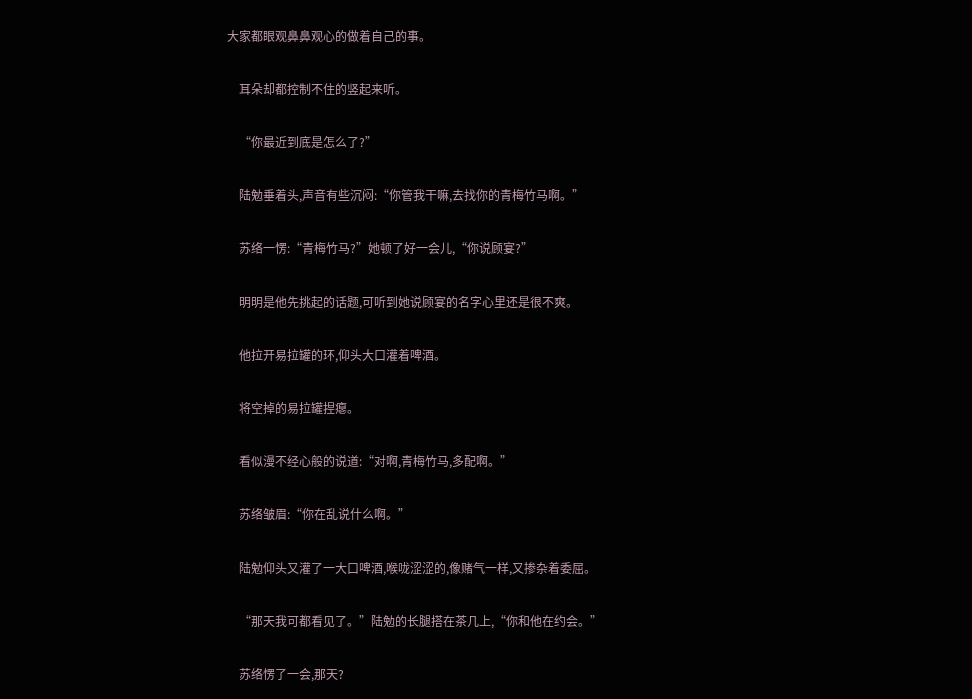大家都眼观鼻鼻观心的做着自己的事。

    耳朵却都控制不住的竖起来听。

    “你最近到底是怎么了?”

    陆勉垂着头,声音有些沉闷:“你管我干嘛,去找你的青梅竹马啊。”

    苏络一愣:“青梅竹马?”她顿了好一会儿,“你说顾宴?”

    明明是他先挑起的话题,可听到她说顾宴的名字心里还是很不爽。

    他拉开易拉罐的环,仰头大口灌着啤酒。

    将空掉的易拉罐捏瘪。

    看似漫不经心般的说道:“对啊,青梅竹马,多配啊。”

    苏络皱眉:“你在乱说什么啊。”

    陆勉仰头又灌了一大口啤酒,喉咙涩涩的,像赌气一样,又掺杂着委屈。

    “那天我可都看见了。”陆勉的长腿搭在茶几上,“你和他在约会。”

    苏络愣了一会,那天?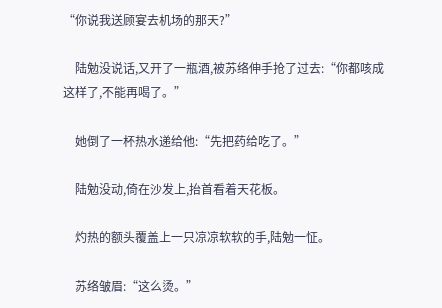“你说我送顾宴去机场的那天?”

    陆勉没说话,又开了一瓶酒,被苏络伸手抢了过去:“你都咳成这样了,不能再喝了。”

    她倒了一杯热水递给他:“先把药给吃了。”

    陆勉没动,倚在沙发上,抬首看着天花板。

    灼热的额头覆盖上一只凉凉软软的手,陆勉一怔。

    苏络皱眉:“这么烫。”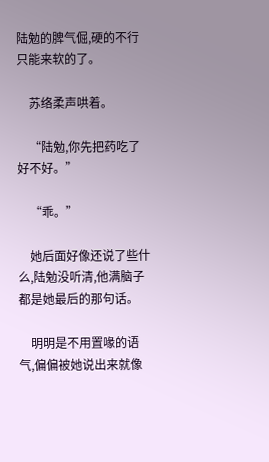陆勉的脾气倔,硬的不行只能来软的了。

    苏络柔声哄着。

    “陆勉,你先把药吃了好不好。”

    “乖。”

    她后面好像还说了些什么,陆勉没听清,他满脑子都是她最后的那句话。

    明明是不用置喙的语气,偏偏被她说出来就像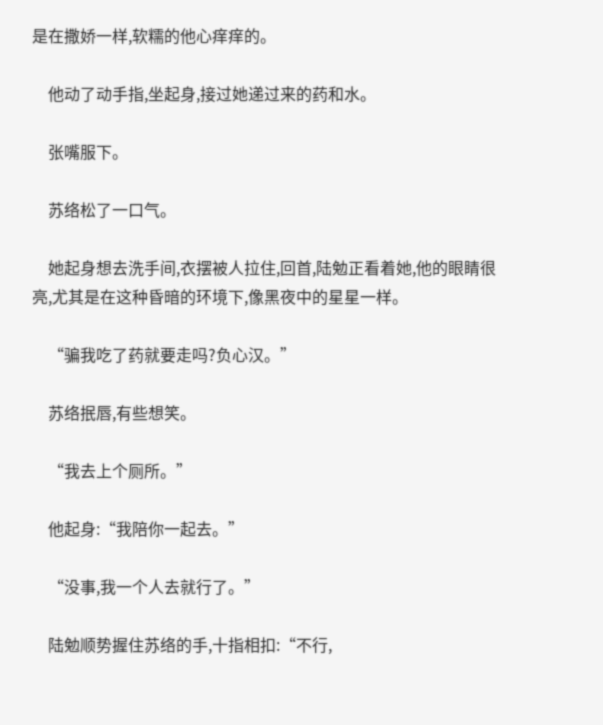是在撒娇一样,软糯的他心痒痒的。

    他动了动手指,坐起身,接过她递过来的药和水。

    张嘴服下。

    苏络松了一口气。

    她起身想去洗手间,衣摆被人拉住,回首,陆勉正看着她,他的眼睛很亮,尤其是在这种昏暗的环境下,像黑夜中的星星一样。

    “骗我吃了药就要走吗?负心汉。”

    苏络抿唇,有些想笑。

    “我去上个厕所。”

    他起身:“我陪你一起去。”

    “没事,我一个人去就行了。”

    陆勉顺势握住苏络的手,十指相扣:“不行,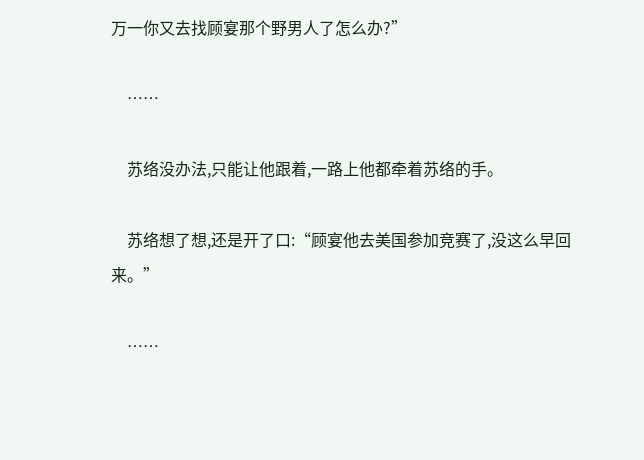万一你又去找顾宴那个野男人了怎么办?”

    ……

    苏络没办法,只能让他跟着,一路上他都牵着苏络的手。

    苏络想了想,还是开了口:“顾宴他去美国参加竞赛了,没这么早回来。”

    ……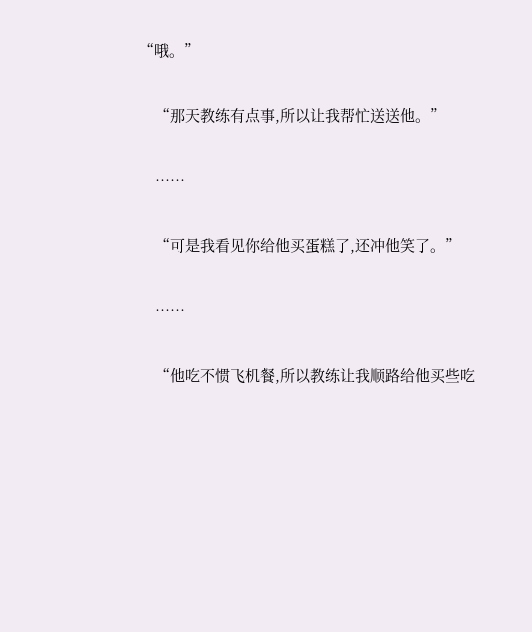“哦。”

    “那天教练有点事,所以让我帮忙送送他。”

    ……

    “可是我看见你给他买蛋糕了,还冲他笑了。”

    ……

    “他吃不惯飞机餐,所以教练让我顺路给他买些吃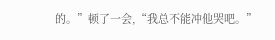的。”顿了一会,“我总不能冲他哭吧。”